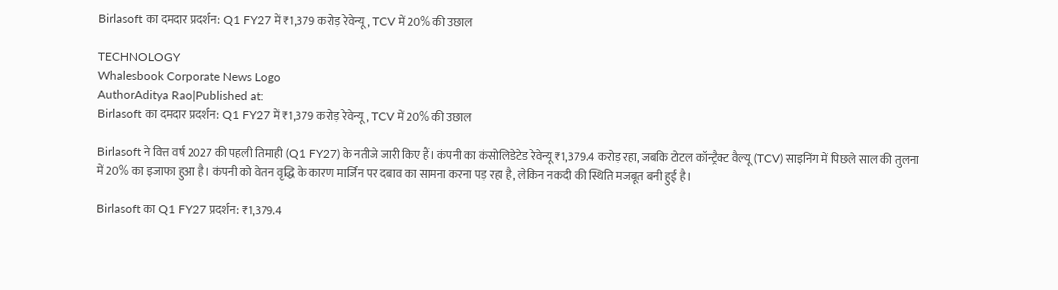Birlasoft का दमदार प्रदर्शन: Q1 FY27 में ₹1,379 करोड़ रेवेन्यू, TCV में 20% की उछाल

TECHNOLOGY
Whalesbook Corporate News Logo
AuthorAditya Rao|Published at:
Birlasoft का दमदार प्रदर्शन: Q1 FY27 में ₹1,379 करोड़ रेवेन्यू, TCV में 20% की उछाल

Birlasoft ने वित्त वर्ष 2027 की पहली तिमाही (Q1 FY27) के नतीजे जारी किए हैं। कंपनी का कंसोलिडेटेड रेवेन्यू ₹1,379.4 करोड़ रहा, जबकि टोटल कॉन्ट्रैक्ट वैल्यू (TCV) साइनिंग में पिछले साल की तुलना में 20% का इजाफा हुआ है। कंपनी को वेतन वृद्धि के कारण मार्जिन पर दबाव का सामना करना पड़ रहा है, लेकिन नकदी की स्थिति मजबूत बनी हुई है।

Birlasoft का Q1 FY27 प्रदर्शन: ₹1,379.4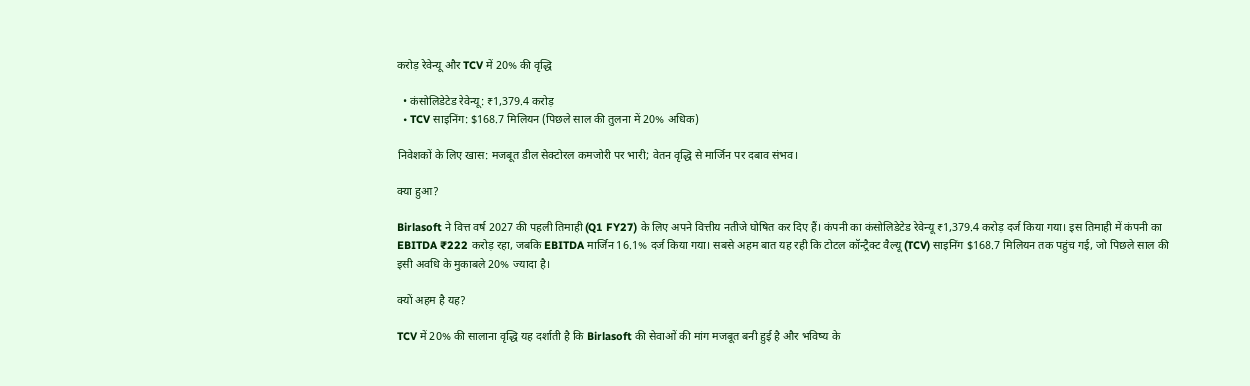करोड़ रेवेन्यू और TCV में 20% की वृद्धि

  • कंसोलिडेटेड रेवेन्यू: ₹1,379.4 करोड़
  • TCV साइनिंग: $168.7 मिलियन (पिछले साल की तुलना में 20% अधिक)

निवेशकों के लिए खास: मजबूत डील सेक्टोरल कमजोरी पर भारी; वेतन वृद्धि से मार्जिन पर दबाव संभव।

क्या हुआ?

Birlasoft ने वित्त वर्ष 2027 की पहली तिमाही (Q1 FY27) के लिए अपने वित्तीय नतीजे घोषित कर दिए हैं। कंपनी का कंसोलिडेटेड रेवेन्यू ₹1,379.4 करोड़ दर्ज किया गया। इस तिमाही में कंपनी का EBITDA ₹222 करोड़ रहा, जबकि EBITDA मार्जिन 16.1% दर्ज किया गया। सबसे अहम बात यह रही कि टोटल कॉन्ट्रैक्ट वैल्यू (TCV) साइनिंग $168.7 मिलियन तक पहुंच गई, जो पिछले साल की इसी अवधि के मुकाबले 20% ज्यादा है।

क्यों अहम है यह?

TCV में 20% की सालाना वृद्धि यह दर्शाती है कि Birlasoft की सेवाओं की मांग मजबूत बनी हुई है और भविष्य के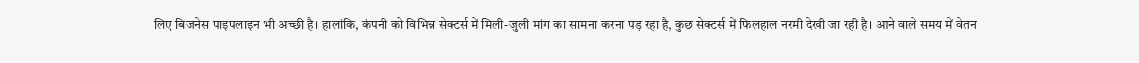लिए बिजनेस पाइपलाइन भी अच्छी है। हालांकि, कंपनी को विभिन्न सेक्टर्स में मिली-जुली मांग का सामना करना पड़ रहा है, कुछ सेक्टर्स में फिलहाल नरमी देखी जा रही है। आने वाले समय में वेतन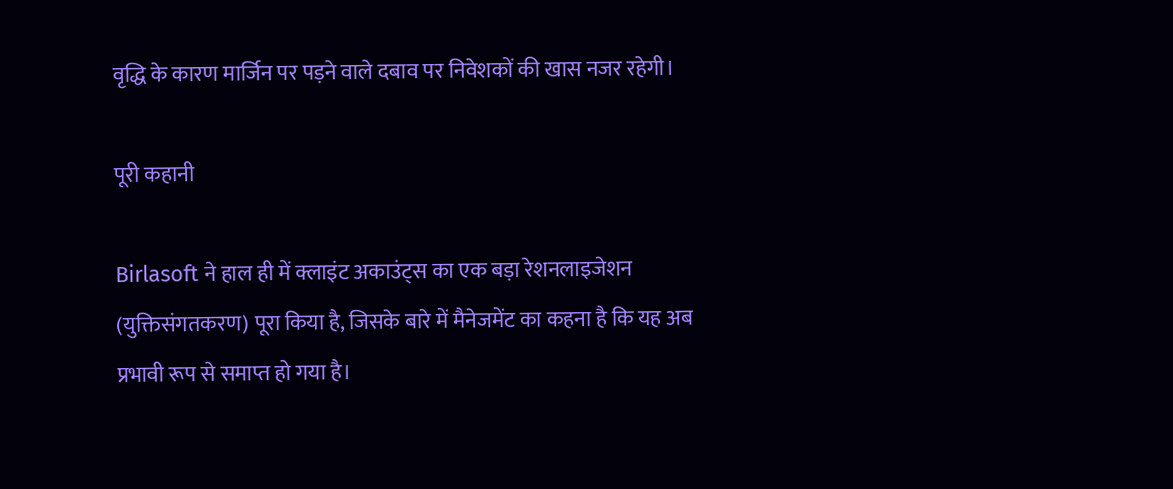वृद्धि के कारण मार्जिन पर पड़ने वाले दबाव पर निवेशकों की खास नजर रहेगी।

पूरी कहानी

Birlasoft ने हाल ही में क्लाइंट अकाउंट्स का एक बड़ा रेशनलाइजेशन (युक्तिसंगतकरण) पूरा किया है, जिसके बारे में मैनेजमेंट का कहना है कि यह अब प्रभावी रूप से समाप्त हो गया है।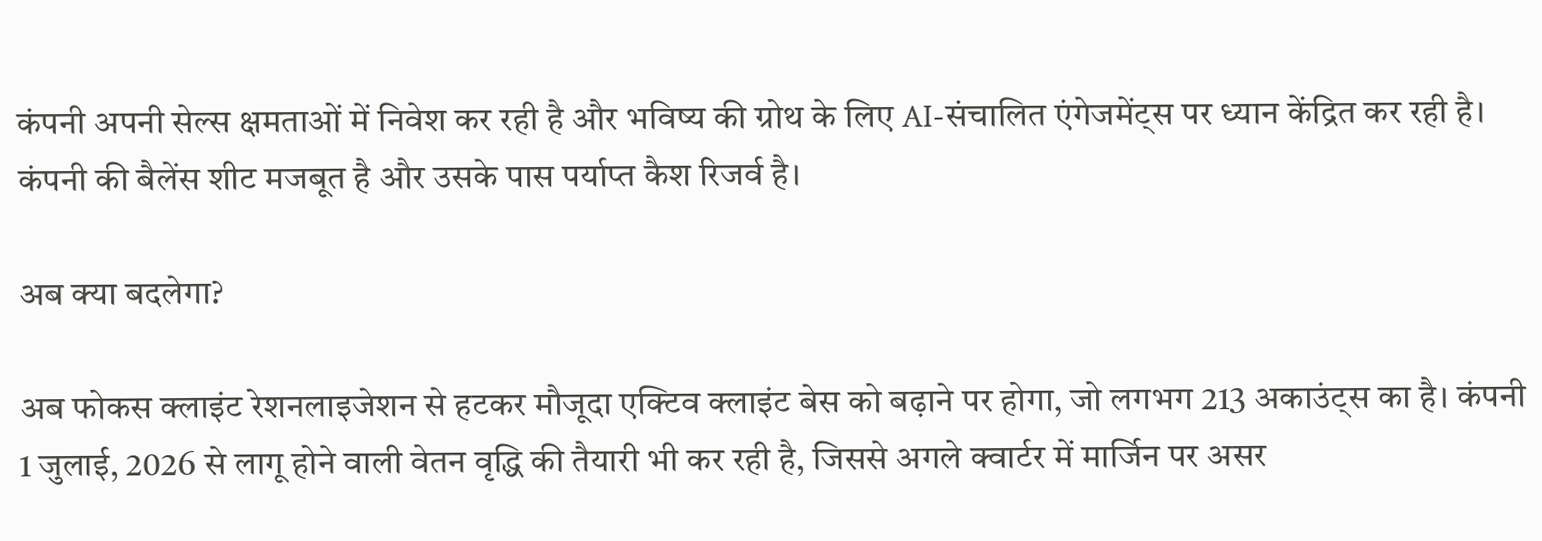कंपनी अपनी सेल्स क्षमताओं में निवेश कर रही है और भविष्य की ग्रोथ के लिए AI-संचालित एंगेजमेंट्स पर ध्यान केंद्रित कर रही है। कंपनी की बैलेंस शीट मजबूत है और उसके पास पर्याप्त कैश रिजर्व है।

अब क्या बदलेगा?

अब फोकस क्लाइंट रेशनलाइजेशन से हटकर मौजूदा एक्टिव क्लाइंट बेस को बढ़ाने पर होगा, जो लगभग 213 अकाउंट्स का है। कंपनी 1 जुलाई, 2026 से लागू होने वाली वेतन वृद्धि की तैयारी भी कर रही है, जिससे अगले क्वार्टर में मार्जिन पर असर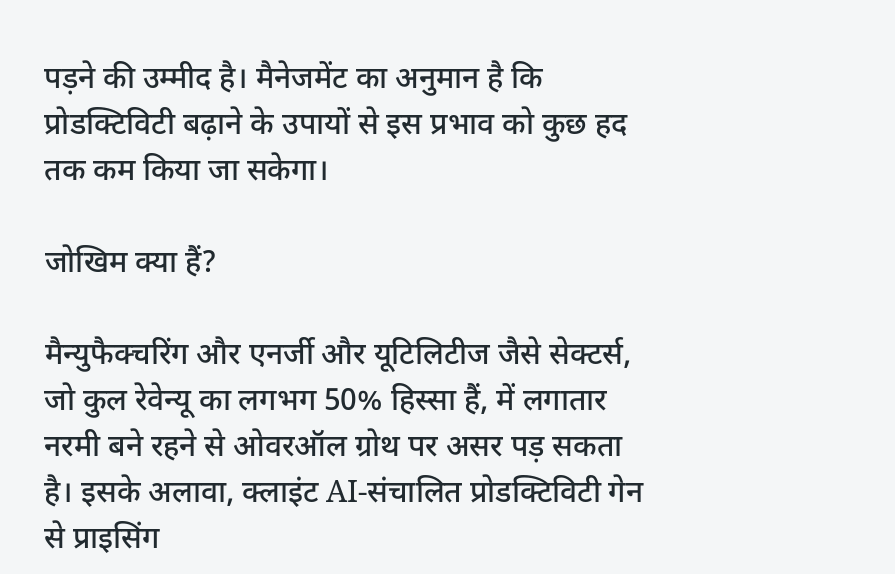पड़ने की उम्मीद है। मैनेजमेंट का अनुमान है कि प्रोडक्टिविटी बढ़ाने के उपायों से इस प्रभाव को कुछ हद तक कम किया जा सकेगा।

जोखिम क्या हैं?

मैन्युफैक्चरिंग और एनर्जी और यूटिलिटीज जैसे सेक्टर्स, जो कुल रेवेन्यू का लगभग 50% हिस्सा हैं, में लगातार नरमी बने रहने से ओवरऑल ग्रोथ पर असर पड़ सकता है। इसके अलावा, क्लाइंट AI-संचालित प्रोडक्टिविटी गेन से प्राइसिंग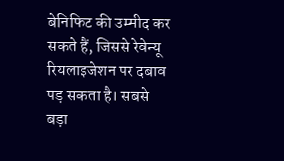बेनिफिट की उम्मीद कर सकते हैं, जिससे रेवेन्यू रियलाइजेशन पर दबाव पड़ सकता है। सबसे बड़ा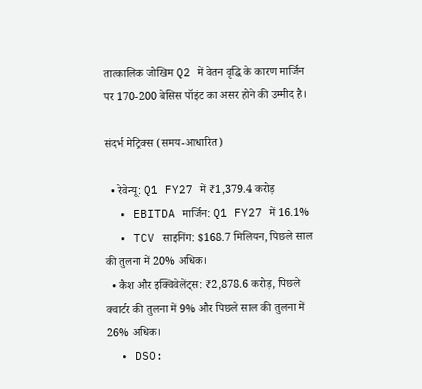तात्कालिक जोखिम Q2 में वेतन वृद्धि के कारण मार्जिन पर 170-200 बेसिस पॉइंट का असर होने की उम्मीद है।

संदर्भ मेट्रिक्स (समय-आधारित)

  • रेवेन्यू: Q1 FY27 में ₹1,379.4 करोड़
  • EBITDA मार्जिन: Q1 FY27 में 16.1%
  • TCV साइनिंग: $168.7 मिलियन, पिछले साल की तुलना में 20% अधिक।
  • कैश और इक्विवेलेंट्स: ₹2,878.6 करोड़, पिछले क्वार्टर की तुलना में 9% और पिछले साल की तुलना में 26% अधिक।
  • DSO: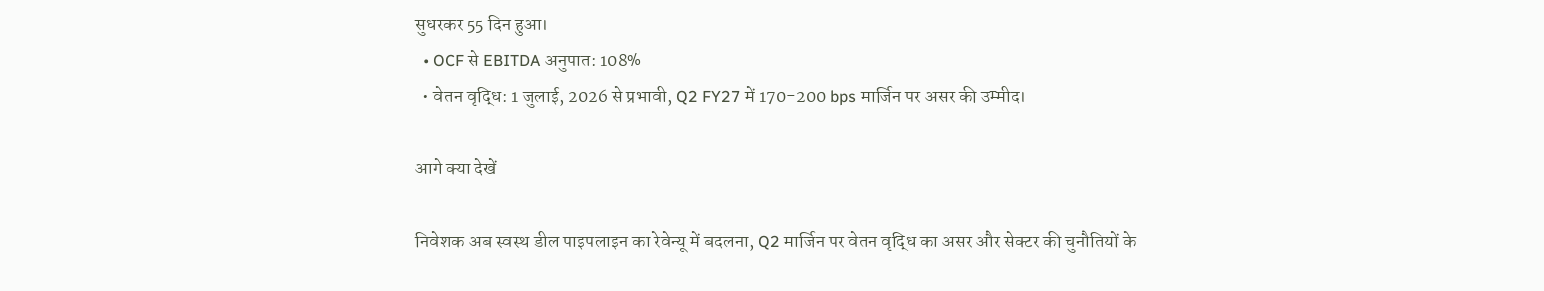सुधरकर 55 दिन हुआ।
  • OCF से EBITDA अनुपात: 108%
  • वेतन वृद्धि: 1 जुलाई, 2026 से प्रभावी, Q2 FY27 में 170-200 bps मार्जिन पर असर की उम्मीद।

आगे क्या देखें

निवेशक अब स्वस्थ डील पाइपलाइन का रेवेन्यू में बदलना, Q2 मार्जिन पर वेतन वृद्धि का असर और सेक्टर की चुनौतियों के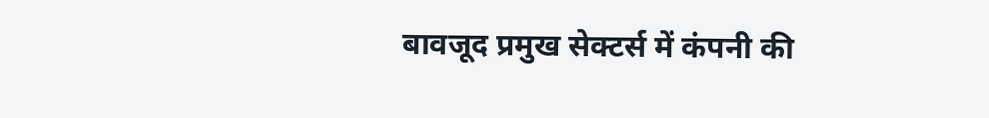बावजूद प्रमुख सेक्टर्स में कंपनी की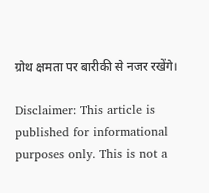ग्रोथ क्षमता पर बारीकी से नजर रखेंगे।

Disclaimer: This article is published for informational purposes only. This is not a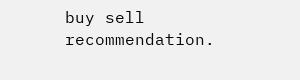buy sell recommendation.